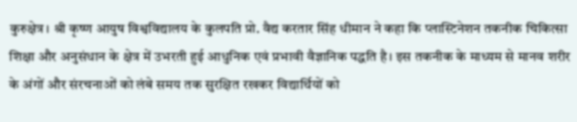कुरुक्षेत्र। श्री कृष्ण आयुष विश्वविद्यालय के कुलपति प्रो. वैद्य करतार सिंह धीमान ने कहा कि प्लास्टिनेशन तकनीक चिकित्सा शिक्षा और अनुसंधान के क्षेत्र में उभरती हुई आधुनिक एवं प्रभावी वैज्ञानिक पद्धति है। इस तकनीक के माध्यम से मानव शरीर के अंगों और संरचनाओं को लंबे समय तक सुरक्षित रखकर विद्यार्थियों को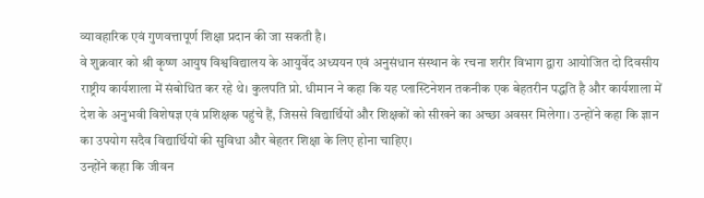व्यावहारिक एवं गुणवत्तापूर्ण शिक्षा प्रदान की जा सकती है।
वे शुक्रवार को श्री कृष्ण आयुष विश्वविद्यालय के आयुर्वेद अध्ययन एवं अनुसंधान संस्थान के रचना शरीर विभाग द्वारा आयोजित दो दिवसीय राष्ट्रीय कार्यशाला में संबोधित कर रहे थे। कुलपति प्रो. धीमान ने कहा कि यह प्लास्टिनेशन तकनीक एक बेहतरीन पद्धति है और कार्यशाला में देश के अनुभवी विशेषज्ञ एवं प्रशिक्षक पहुंचे हैं, जिससे विद्यार्थियों और शिक्षकों को सीखने का अच्छा अवसर मिलेगा। उन्होंने कहा कि ज्ञान का उपयोग सदैव विद्यार्थियों की सुविधा और बेहतर शिक्षा के लिए होना चाहिए।
उन्होंने कहा कि जीवन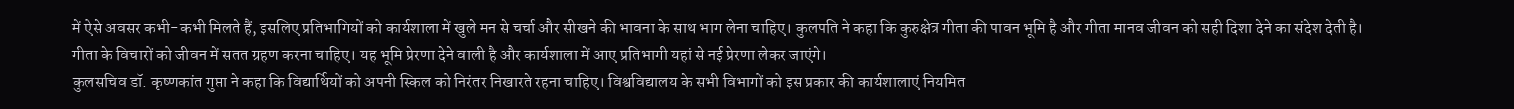में ऐसे अवसर कभी-कभी मिलते हैं, इसलिए प्रतिभागियों को कार्यशाला में खुले मन से चर्चा और सीखने की भावना के साथ भाग लेना चाहिए। कुलपति ने कहा कि कुरुक्षेत्र गीता की पावन भूमि है और गीता मानव जीवन को सही दिशा देने का संदेश देती है। गीता के विचारों को जीवन में सतत ग्रहण करना चाहिए। यह भूमि प्रेरणा देने वाली है और कार्यशाला में आए प्रतिभागी यहां से नई प्रेरणा लेकर जाएंगे।
कुलसचिव डॉ. कृष्णकांत गुप्ता ने कहा कि विद्यार्थियों को अपनी स्किल को निरंतर निखारते रहना चाहिए। विश्वविद्यालय के सभी विभागों को इस प्रकार की कार्यशालाएं नियमित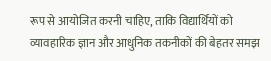रूप से आयोजित करनी चाहिए, ताकि विद्यार्थियों को व्यावहारिक ज्ञान और आधुनिक तकनीकों की बेहतर समझ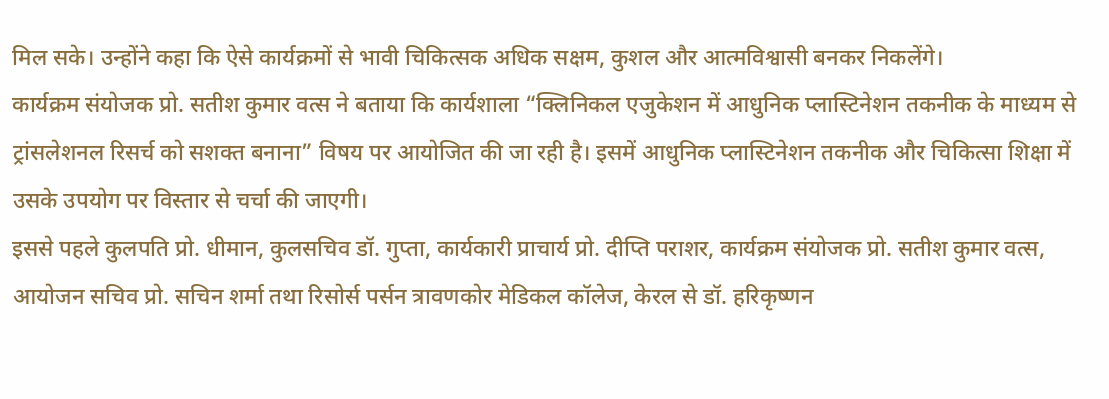मिल सके। उन्होंने कहा कि ऐसे कार्यक्रमों से भावी चिकित्सक अधिक सक्षम, कुशल और आत्मविश्वासी बनकर निकलेंगे।
कार्यक्रम संयोजक प्रो. सतीश कुमार वत्स ने बताया कि कार्यशाला “क्लिनिकल एजुकेशन में आधुनिक प्लास्टिनेशन तकनीक के माध्यम से ट्रांसलेशनल रिसर्च को सशक्त बनाना” विषय पर आयोजित की जा रही है। इसमें आधुनिक प्लास्टिनेशन तकनीक और चिकित्सा शिक्षा में उसके उपयोग पर विस्तार से चर्चा की जाएगी।
इससे पहले कुलपति प्रो. धीमान, कुलसचिव डॉ. गुप्ता, कार्यकारी प्राचार्य प्रो. दीप्ति पराशर, कार्यक्रम संयोजक प्रो. सतीश कुमार वत्स, आयोजन सचिव प्रो. सचिन शर्मा तथा रिसोर्स पर्सन त्रावणकोर मेडिकल कॉलेज, केरल से डॉ. हरिकृष्णन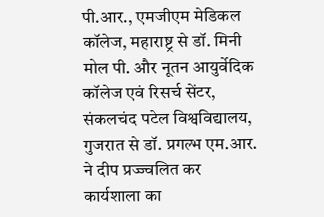पी.आर., एमजीएम मेडिकल कॉलेज, महाराष्ट्र से डॉ. मिनी मोल पी. और नूतन आयुर्वेदिक कॉलेज एवं रिसर्च सेंटर, संकलचंद पटेल विश्वविद्यालय, गुजरात से डॉ. प्रगल्भ एम.आर. ने दीप प्रज्ज्वलित कर कार्यशाला का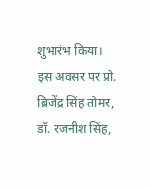शुभारंभ किया।
इस अवसर पर प्रो. ब्रिजेंद्र सिंह तोमर, डॉ. रजनीश सिंह,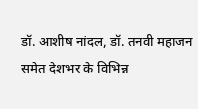डॉ. आशीष नांदल, डॉ. तनवी महाजन समेत देशभर के विभिन्न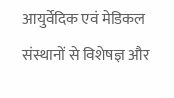आयुर्वेदिक एवं मेडिकल संस्थानों से विशेषज्ञ और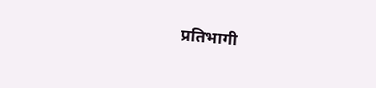प्रतिभागी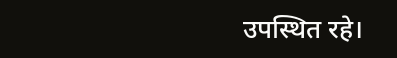उपस्थित रहे।